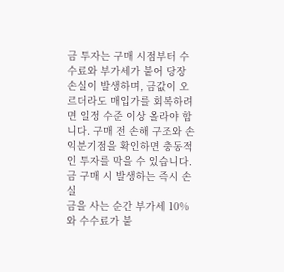금 투자는 구매 시점부터 수수료와 부가세가 붙어 당장 손실이 발생하며, 금값이 오르더라도 매입가를 회복하려면 일정 수준 이상 올라야 합니다. 구매 전 손해 구조와 손익분기점을 확인하면 충동적인 투자를 막을 수 있습니다.
금 구매 시 발생하는 즉시 손실
금을 사는 순간 부가세 10%와 수수료가 붙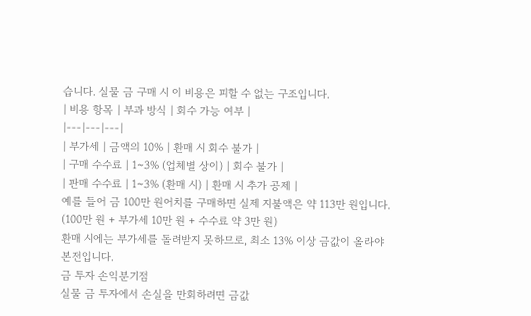습니다. 실물 금 구매 시 이 비용은 피할 수 없는 구조입니다.
| 비용 항목 | 부과 방식 | 회수 가능 여부 |
|---|---|---|
| 부가세 | 금액의 10% | 환매 시 회수 불가 |
| 구매 수수료 | 1~3% (업체별 상이) | 회수 불가 |
| 판매 수수료 | 1~3% (환매 시) | 환매 시 추가 공제 |
예를 들어 금 100만 원어치를 구매하면 실제 지불액은 약 113만 원입니다. (100만 원 + 부가세 10만 원 + 수수료 약 3만 원)
환매 시에는 부가세를 돌려받지 못하므로, 최소 13% 이상 금값이 올라야 본전입니다.
금 투자 손익분기점
실물 금 투자에서 손실을 만회하려면 금값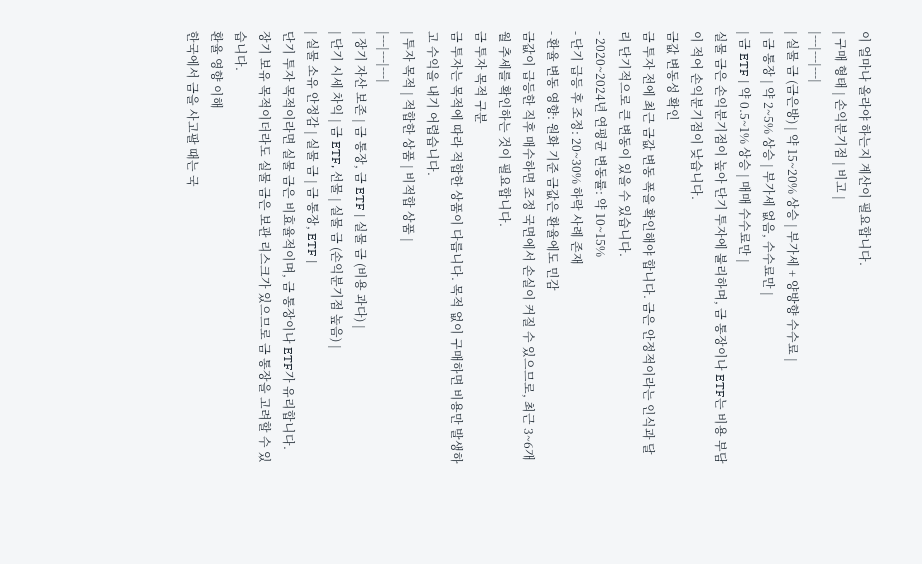이 얼마나 올라야 하는지 계산이 필요합니다.
| 구매 형태 | 손익분기점 | 비고 |
|---|---|---|
| 실물 금 (금은방) | 약 15~20% 상승 | 부가세 + 양방향 수수료 |
| 금 통장 | 약 2~5% 상승 | 부가세 없음, 수수료만 |
| 금 ETF | 약 0.5~1% 상승 | 매매 수수료만 |
실물 금은 손익분기점이 높아 단기 투자에 불리하며, 금 통장이나 ETF는 비용 부담이 적어 손익분기점이 낮습니다.
금값 변동성 확인
금 투자 전에 최근 금값 변동 폭을 확인해야 합니다. 금은 안정적이라는 인식과 달리 단기적으로 큰 변동이 있을 수 있습니다.
- 2020~2024년 연평균 변동률: 약 10~15%
- 단기 급등 후 조정: 20~30% 하락 사례 존재
- 환율 변동 영향: 원화 기준 금값은 환율에도 민감
금값이 급등한 직후 매수하면 조정 국면에서 손실이 커질 수 있으므로, 최근 3~6개월 추세를 확인하는 것이 필요합니다.
금 투자 목적 구분
금 투자는 목적에 따라 적합한 상품이 다릅니다. 목적 없이 구매하면 비용만 발생하고 수익을 내기 어렵습니다.
| 투자 목적 | 적합한 상품 | 비적합 상품 |
|---|---|---|
| 장기 자산 보존 | 금 통장, 금 ETF | 실물 금 (비용 과다) |
| 단기 시세 차익 | 금 ETF, 선물 | 실물 금 (손익분기점 높음) |
| 실물 소유 안정감 | 실물 금 | 금 통장, ETF |
단기 투자 목적이라면 실물 금은 비효율적이며, 금 통장이나 ETF가 유리합니다.
장기 보유 목적이더라도 실물 금은 보관 리스크가 있으므로 금 통장을 고려할 수 있습니다.
환율 영향 이해
한국에서 금을 사고팔 때는 국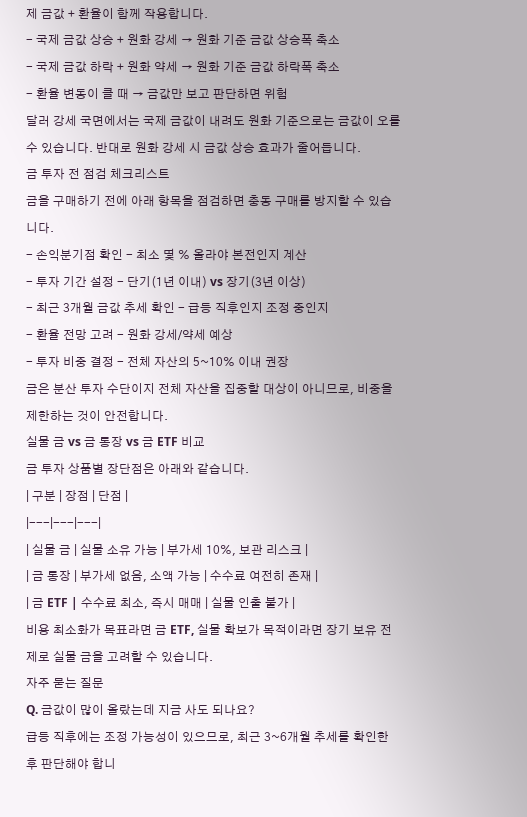제 금값 + 환율이 함께 작용합니다.
- 국제 금값 상승 + 원화 강세 → 원화 기준 금값 상승폭 축소
- 국제 금값 하락 + 원화 약세 → 원화 기준 금값 하락폭 축소
- 환율 변동이 클 때 → 금값만 보고 판단하면 위험
달러 강세 국면에서는 국제 금값이 내려도 원화 기준으로는 금값이 오를 수 있습니다. 반대로 원화 강세 시 금값 상승 효과가 줄어듭니다.
금 투자 전 점검 체크리스트
금을 구매하기 전에 아래 항목을 점검하면 충동 구매를 방지할 수 있습니다.
- 손익분기점 확인 - 최소 몇 % 올라야 본전인지 계산
- 투자 기간 설정 - 단기(1년 이내) vs 장기(3년 이상)
- 최근 3개월 금값 추세 확인 - 급등 직후인지 조정 중인지
- 환율 전망 고려 - 원화 강세/약세 예상
- 투자 비중 결정 - 전체 자산의 5~10% 이내 권장
금은 분산 투자 수단이지 전체 자산을 집중할 대상이 아니므로, 비중을 제한하는 것이 안전합니다.
실물 금 vs 금 통장 vs 금 ETF 비교
금 투자 상품별 장단점은 아래와 같습니다.
| 구분 | 장점 | 단점 |
|---|---|---|
| 실물 금 | 실물 소유 가능 | 부가세 10%, 보관 리스크 |
| 금 통장 | 부가세 없음, 소액 가능 | 수수료 여전히 존재 |
| 금 ETF | 수수료 최소, 즉시 매매 | 실물 인출 불가 |
비용 최소화가 목표라면 금 ETF, 실물 확보가 목적이라면 장기 보유 전제로 실물 금을 고려할 수 있습니다.
자주 묻는 질문
Q. 금값이 많이 올랐는데 지금 사도 되나요?
급등 직후에는 조정 가능성이 있으므로, 최근 3~6개월 추세를 확인한 후 판단해야 합니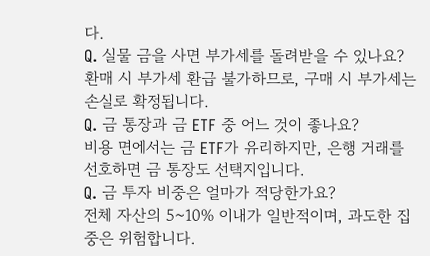다.
Q. 실물 금을 사면 부가세를 돌려받을 수 있나요?
환매 시 부가세 환급 불가하므로, 구매 시 부가세는 손실로 확정됩니다.
Q. 금 통장과 금 ETF 중 어느 것이 좋나요?
비용 면에서는 금 ETF가 유리하지만, 은행 거래를 선호하면 금 통장도 선택지입니다.
Q. 금 투자 비중은 얼마가 적당한가요?
전체 자산의 5~10% 이내가 일반적이며, 과도한 집중은 위험합니다.